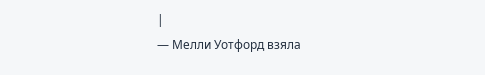|
— Мелли Уотфорд взяла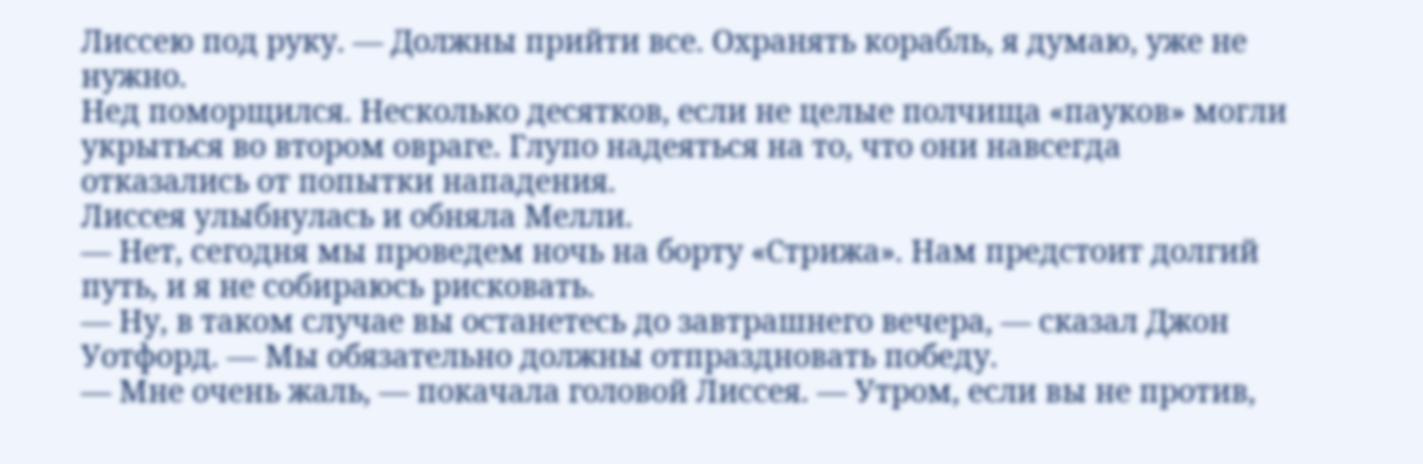Лиссею под руку. — Должны прийти все. Охранять корабль, я думаю, уже не нужно.
Нед поморщился. Несколько десятков, если не целые полчища «пауков» могли укрыться во втором овраге. Глупо надеяться на то, что они навсегда отказались от попытки нападения.
Лиссея улыбнулась и обняла Мелли.
— Нет, сегодня мы проведем ночь на борту «Стрижа». Нам предстоит долгий путь, и я не собираюсь рисковать.
— Ну, в таком случае вы останетесь до завтрашнего вечера, — сказал Джон Уотфорд. — Мы обязательно должны отпраздновать победу.
— Мне очень жаль, — покачала головой Лиссея. — Утром, если вы не против,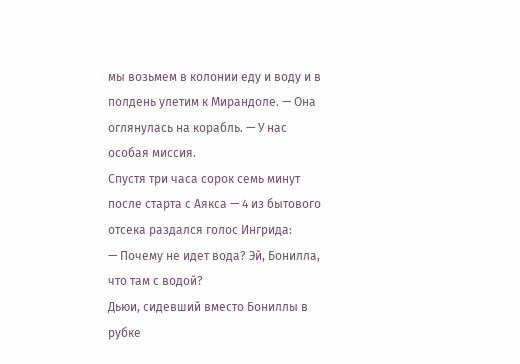мы возьмем в колонии еду и воду и в полдень улетим к Мирандоле. — Она оглянулась на корабль. — У нас особая миссия.
Спустя три часа сорок семь минут после старта с Аякса — 4 из бытового отсека раздался голос Ингрида:
— Почему не идет вода? Эй, Бонилла, что там с водой?
Дьюи, сидевший вместо Бониллы в рубке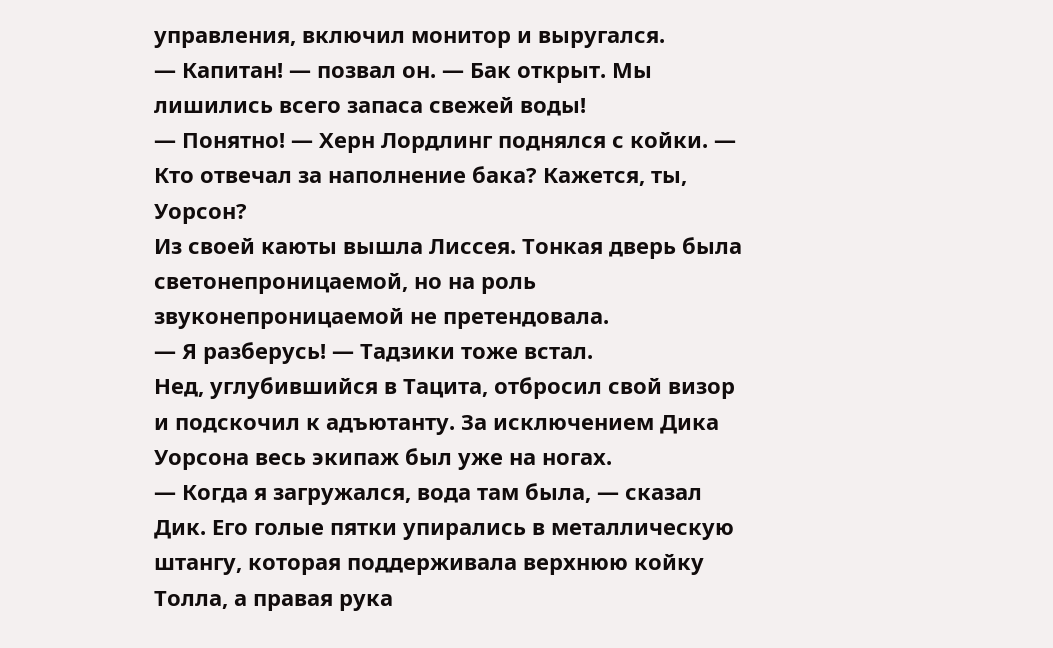управления, включил монитор и выругался.
— Капитан! — позвал он. — Бак открыт. Мы лишились всего запаса свежей воды!
— Понятно! — Херн Лордлинг поднялся с койки. — Кто отвечал за наполнение бака? Кажется, ты, Уорсон?
Из своей каюты вышла Лиссея. Тонкая дверь была светонепроницаемой, но на роль звуконепроницаемой не претендовала.
— Я разберусь! — Тадзики тоже встал.
Нед, углубившийся в Тацита, отбросил свой визор и подскочил к адъютанту. За исключением Дика Уорсона весь экипаж был уже на ногах.
— Когда я загружался, вода там была, — сказал Дик. Его голые пятки упирались в металлическую штангу, которая поддерживала верхнюю койку Толла, а правая рука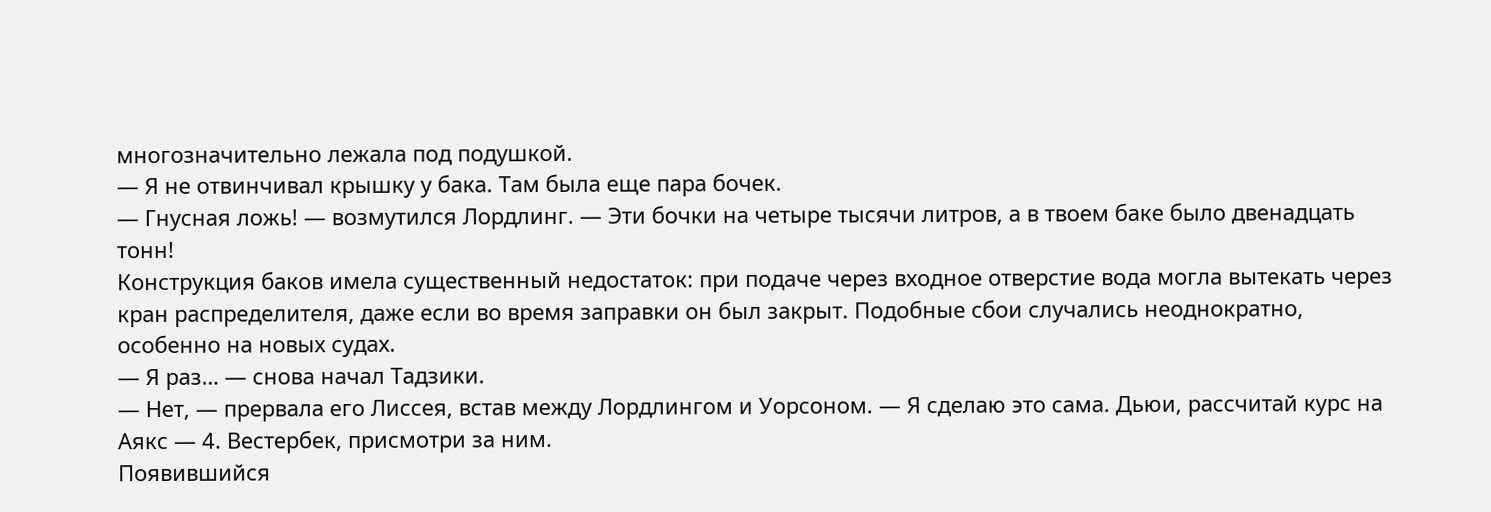многозначительно лежала под подушкой.
— Я не отвинчивал крышку у бака. Там была еще пара бочек.
— Гнусная ложь! — возмутился Лордлинг. — Эти бочки на четыре тысячи литров, а в твоем баке было двенадцать тонн!
Конструкция баков имела существенный недостаток: при подаче через входное отверстие вода могла вытекать через кран распределителя, даже если во время заправки он был закрыт. Подобные сбои случались неоднократно, особенно на новых судах.
— Я раз… — снова начал Тадзики.
— Нет, — прервала его Лиссея, встав между Лордлингом и Уорсоном. — Я сделаю это сама. Дьюи, рассчитай курс на Аякс — 4. Вестербек, присмотри за ним.
Появившийся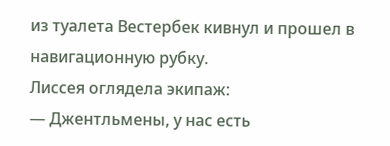из туалета Вестербек кивнул и прошел в навигационную рубку.
Лиссея оглядела экипаж:
— Джентльмены, у нас есть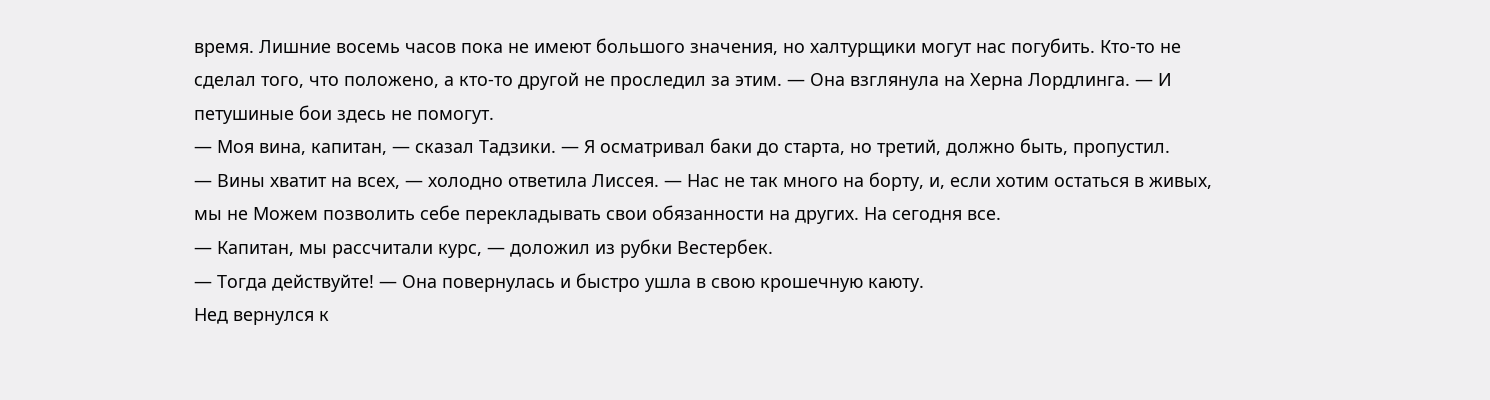время. Лишние восемь часов пока не имеют большого значения, но халтурщики могут нас погубить. Кто-то не сделал того, что положено, а кто-то другой не проследил за этим. — Она взглянула на Херна Лордлинга. — И петушиные бои здесь не помогут.
— Моя вина, капитан, — сказал Тадзики. — Я осматривал баки до старта, но третий, должно быть, пропустил.
— Вины хватит на всех, — холодно ответила Лиссея. — Нас не так много на борту, и, если хотим остаться в живых, мы не Можем позволить себе перекладывать свои обязанности на других. На сегодня все.
— Капитан, мы рассчитали курс, — доложил из рубки Вестербек.
— Тогда действуйте! — Она повернулась и быстро ушла в свою крошечную каюту.
Нед вернулся к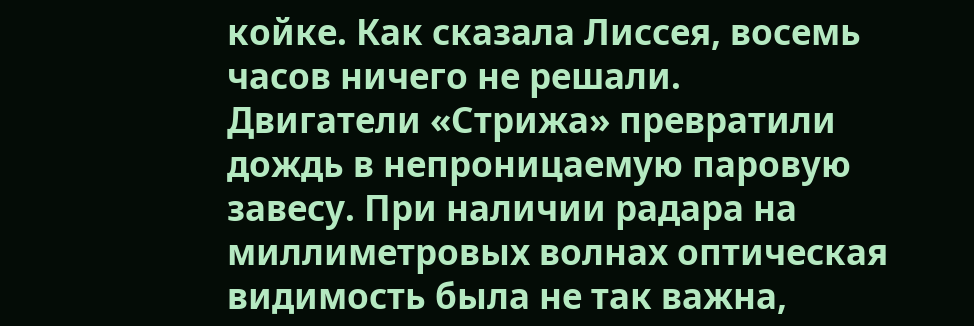койке. Как сказала Лиссея, восемь часов ничего не решали.
Двигатели «Стрижа» превратили дождь в непроницаемую паровую завесу. При наличии радара на миллиметровых волнах оптическая видимость была не так важна,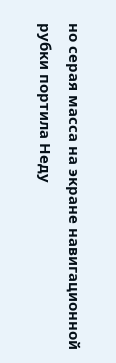но серая масса на экране навигационной рубки портила Неду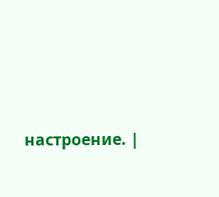настроение. |